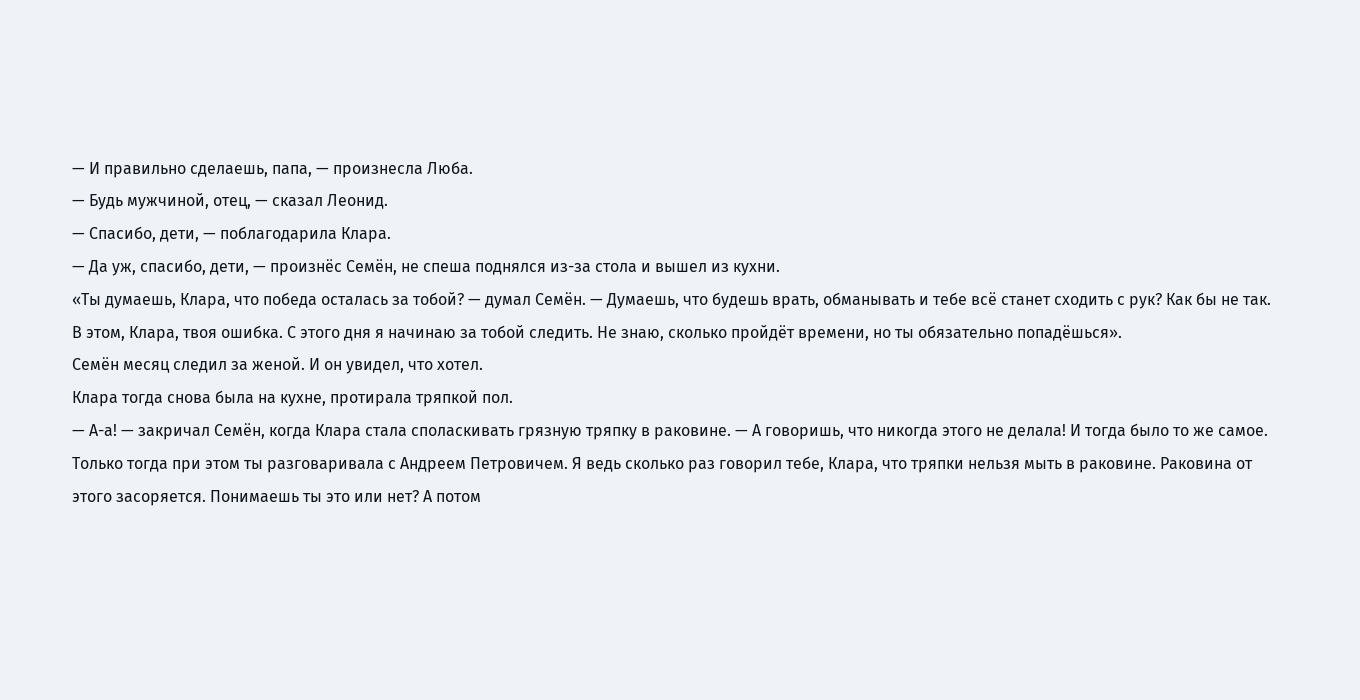— И правильно сделаешь, папа, — произнесла Люба.
— Будь мужчиной, отец, — сказал Леонид.
— Спасибо, дети, — поблагодарила Клара.
— Да уж, спасибо, дети, — произнёс Семён, не спеша поднялся из-за стола и вышел из кухни.
«Ты думаешь, Клара, что победа осталась за тобой? — думал Семён. — Думаешь, что будешь врать, обманывать и тебе всё станет сходить с рук? Как бы не так. В этом, Клара, твоя ошибка. С этого дня я начинаю за тобой следить. Не знаю, сколько пройдёт времени, но ты обязательно попадёшься».
Семён месяц следил за женой. И он увидел, что хотел.
Клара тогда снова была на кухне, протирала тряпкой пол.
— А-а! — закричал Семён, когда Клара стала споласкивать грязную тряпку в раковине. — А говоришь, что никогда этого не делала! И тогда было то же самое. Только тогда при этом ты разговаривала с Андреем Петровичем. Я ведь сколько раз говорил тебе, Клара, что тряпки нельзя мыть в раковине. Раковина от этого засоряется. Понимаешь ты это или нет? А потом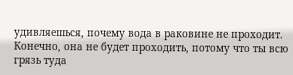удивляешься, почему вода в раковине не проходит. Конечно, она не будет проходить, потому что ты всю грязь туда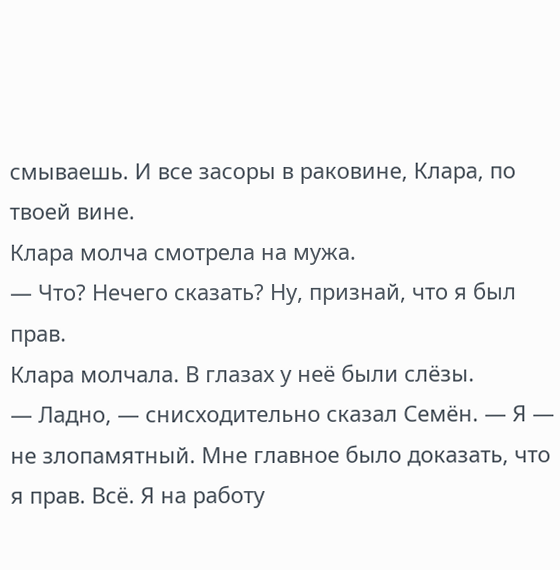смываешь. И все засоры в раковине, Клара, по твоей вине.
Клара молча смотрела на мужа.
— Что? Нечего сказать? Ну, признай, что я был прав.
Клара молчала. В глазах у неё были слёзы.
— Ладно, — снисходительно сказал Семён. — Я — не злопамятный. Мне главное было доказать, что я прав. Всё. Я на работу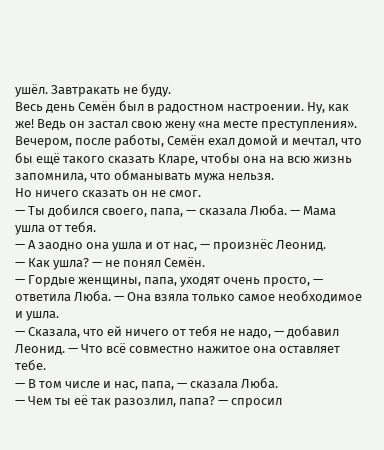ушёл. Завтракать не буду.
Весь день Семён был в радостном настроении. Ну, как же! Ведь он застал свою жену «на месте преступления».
Вечером, после работы, Семён ехал домой и мечтал, что бы ещё такого сказать Кларе, чтобы она на всю жизнь запомнила, что обманывать мужа нельзя.
Но ничего сказать он не смог.
— Ты добился своего, папа, — сказала Люба. — Мама ушла от тебя.
— А заодно она ушла и от нас, — произнёс Леонид.
— Как ушла? — не понял Семён.
— Гордые женщины, папа, уходят очень просто, — ответила Люба. — Она взяла только самое необходимое и ушла.
— Сказала, что ей ничего от тебя не надо, — добавил Леонид. — Что всё совместно нажитое она оставляет тебе.
— В том числе и нас, папа, — сказала Люба.
— Чем ты её так разозлил, папа? — спросил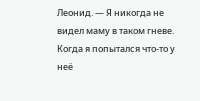Леонид. — Я никогда не видел маму в таком гневе. Когда я попытался что-то у неё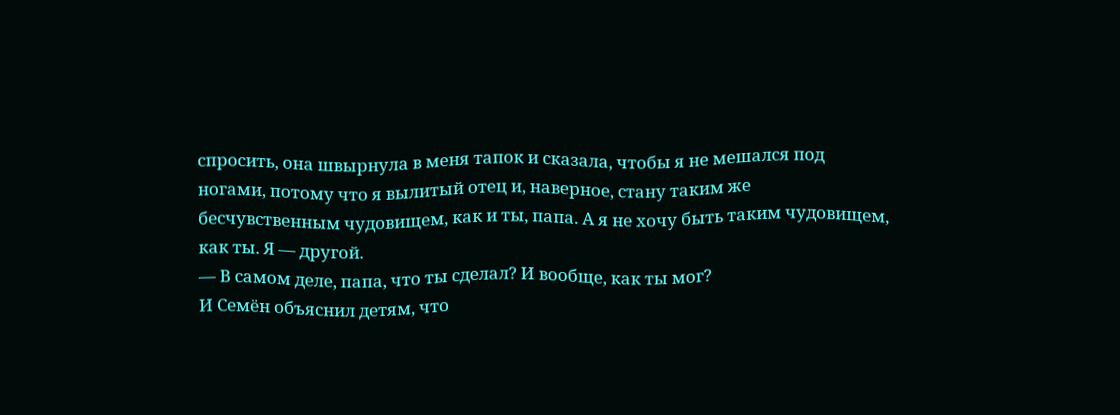спросить, она швырнула в меня тапок и сказала, чтобы я не мешался под ногами, потому что я вылитый отец и, наверное, стану таким же бесчувственным чудовищем, как и ты, папа. А я не хочу быть таким чудовищем, как ты. Я — другой.
— В самом деле, папа, что ты сделал? И вообще, как ты мог?
И Семён объяснил детям, что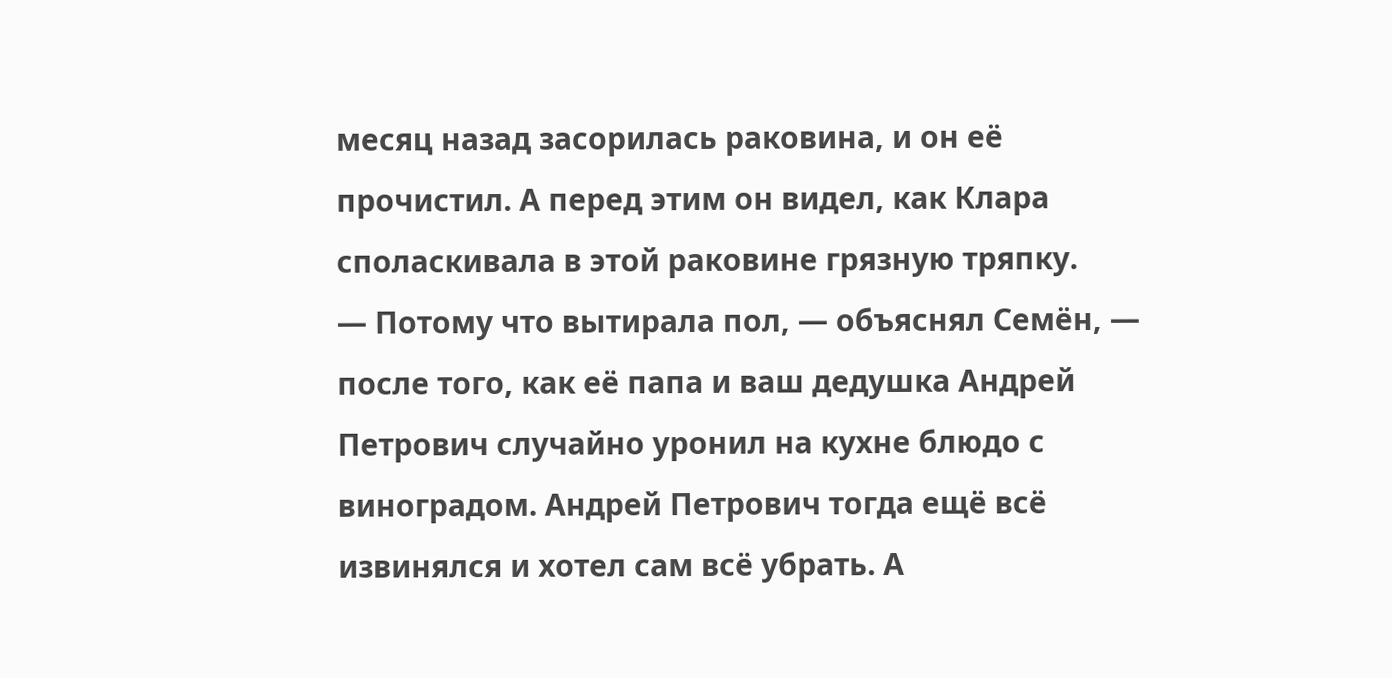месяц назад засорилась раковина, и он её прочистил. А перед этим он видел, как Клара споласкивала в этой раковине грязную тряпку.
— Потому что вытирала пол, — объяснял Семён, — после того, как её папа и ваш дедушка Андрей Петрович случайно уронил на кухне блюдо с виноградом. Андрей Петрович тогда ещё всё извинялся и хотел сам всё убрать. А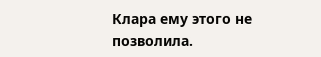Клара ему этого не позволила.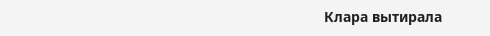Клара вытирала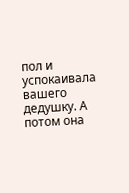пол и успокаивала вашего дедушку. А потом она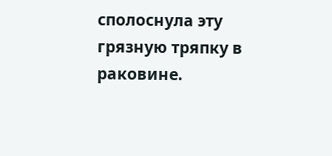сполоснула эту грязную тряпку в раковине.